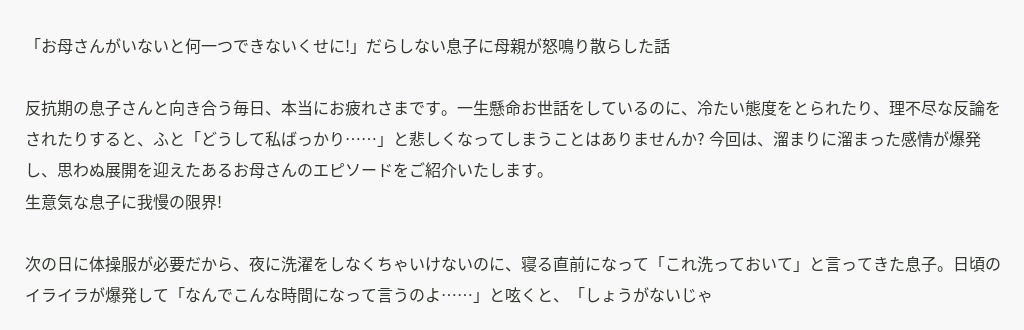「お母さんがいないと何一つできないくせに!」だらしない息子に母親が怒鳴り散らした話

反抗期の息子さんと向き合う毎日、本当にお疲れさまです。一生懸命お世話をしているのに、冷たい態度をとられたり、理不尽な反論をされたりすると、ふと「どうして私ばっかり……」と悲しくなってしまうことはありませんか? 今回は、溜まりに溜まった感情が爆発し、思わぬ展開を迎えたあるお母さんのエピソードをご紹介いたします。
生意気な息子に我慢の限界!

次の日に体操服が必要だから、夜に洗濯をしなくちゃいけないのに、寝る直前になって「これ洗っておいて」と言ってきた息子。日頃のイライラが爆発して「なんでこんな時間になって言うのよ……」と呟くと、「しょうがないじゃ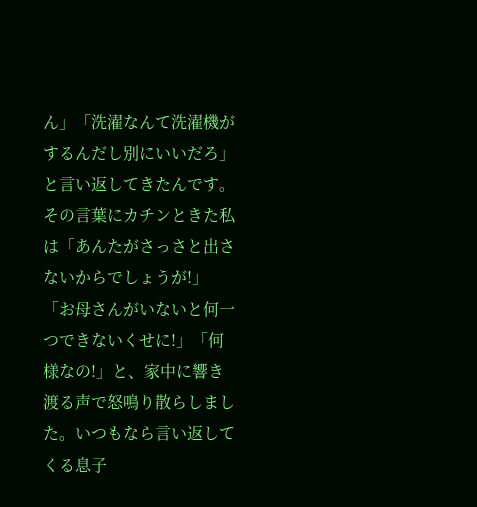ん」「洗濯なんて洗濯機がするんだし別にいいだろ」と言い返してきたんです。その言葉にカチンときた私は「あんたがさっさと出さないからでしょうが!」「お母さんがいないと何一つできないくせに!」「何様なの!」と、家中に響き渡る声で怒鳴り散らしました。いつもなら言い返してくる息子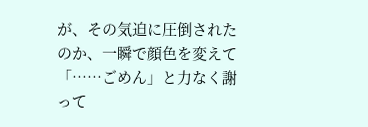が、その気迫に圧倒されたのか、一瞬で顔色を変えて「……ごめん」と力なく謝って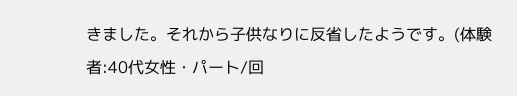きました。それから子供なりに反省したようです。(体験者:40代女性・パート/回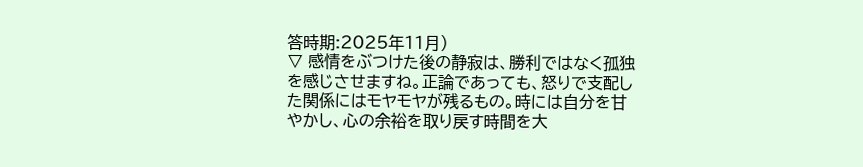答時期:2025年11月)
▽ 感情をぶつけた後の静寂は、勝利ではなく孤独を感じさせますね。正論であっても、怒りで支配した関係にはモヤモヤが残るもの。時には自分を甘やかし、心の余裕を取り戻す時間を大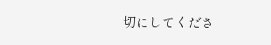切にしてくださ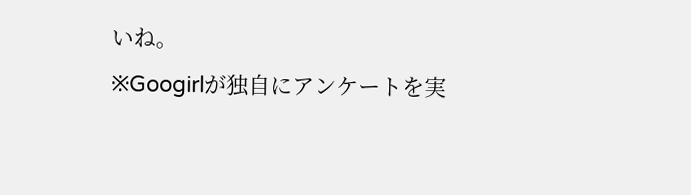いね。
※Googirlが独自にアンケートを実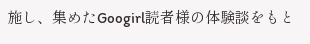施し、集めたGoogirl読者様の体験談をもと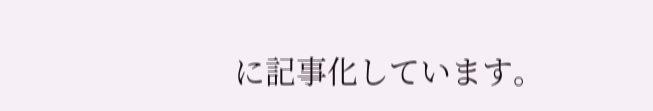に記事化しています。